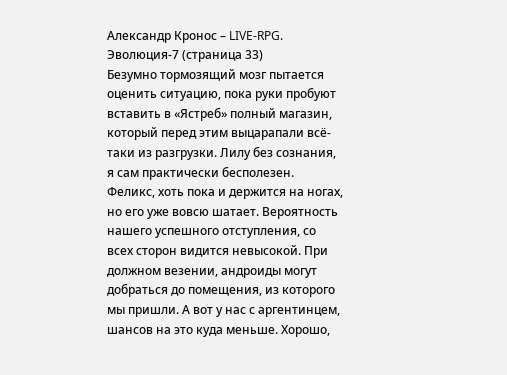Александр Кронос – LIVE-RPG. Эволюция-7 (страница 33)
Безумно тормозящий мозг пытается оценить ситуацию, пока руки пробуют вставить в «Ястреб» полный магазин, который перед этим выцарапали всё-таки из разгрузки. Лилу без сознания, я сам практически бесполезен. Феликс, хоть пока и держится на ногах, но его уже вовсю шатает. Вероятность нашего успешного отступления, со всех сторон видится невысокой. При должном везении, андроиды могут добраться до помещения, из которого мы пришли. А вот у нас с аргентинцем, шансов на это куда меньше. Хорошо,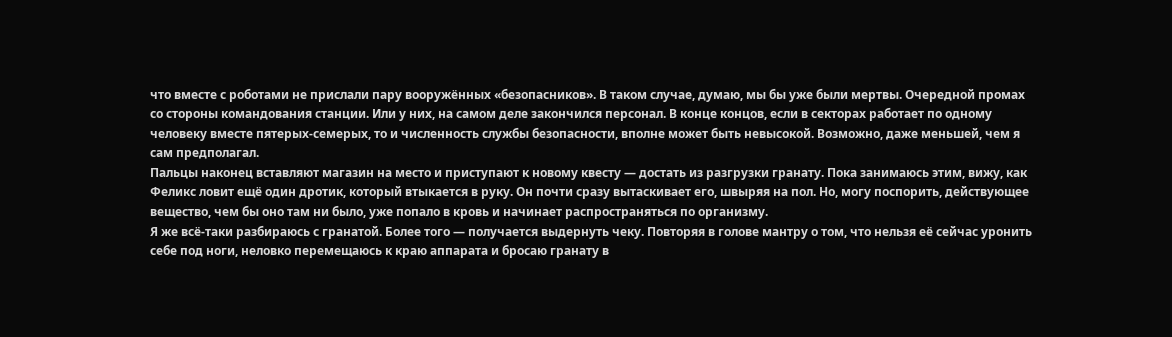что вместе с роботами не прислали пару вооружённых «безопасников». В таком случае, думаю, мы бы уже были мертвы. Очередной промах со стороны командования станции. Или у них, на самом деле закончился персонал. В конце концов, если в секторах работает по одному человеку вместе пятерых-семерых, то и численность службы безопасности, вполне может быть невысокой. Возможно, даже меньшей, чем я сам предполагал.
Пальцы наконец вставляют магазин на место и приступают к новому квесту — достать из разгрузки гранату. Пока занимаюсь этим, вижу, как Феликс ловит ещё один дротик, который втыкается в руку. Он почти сразу вытаскивает его, швыряя на пол. Но, могу поспорить, действующее вещество, чем бы оно там ни было, уже попало в кровь и начинает распространяться по организму.
Я же всё-таки разбираюсь с гранатой. Более того — получается выдернуть чеку. Повторяя в голове мантру о том, что нельзя её сейчас уронить себе под ноги, неловко перемещаюсь к краю аппарата и бросаю гранату в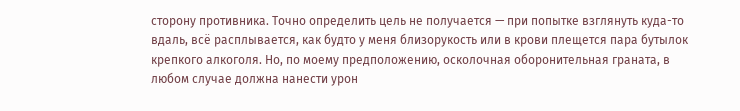сторону противника. Точно определить цель не получается — при попытке взглянуть куда-то вдаль, всё расплывается, как будто у меня близорукость или в крови плещется пара бутылок крепкого алкоголя. Но, по моему предположению, осколочная оборонительная граната, в любом случае должна нанести урон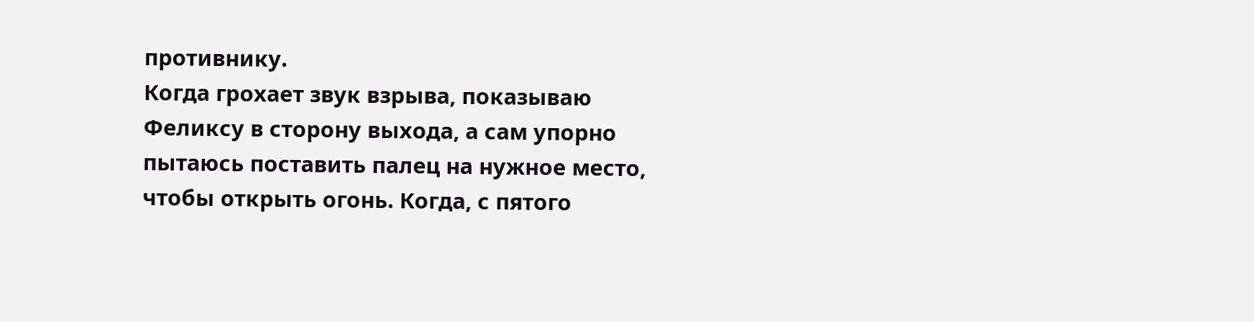противнику.
Когда грохает звук взрыва, показываю Феликсу в сторону выхода, а сам упорно пытаюсь поставить палец на нужное место, чтобы открыть огонь. Когда, с пятого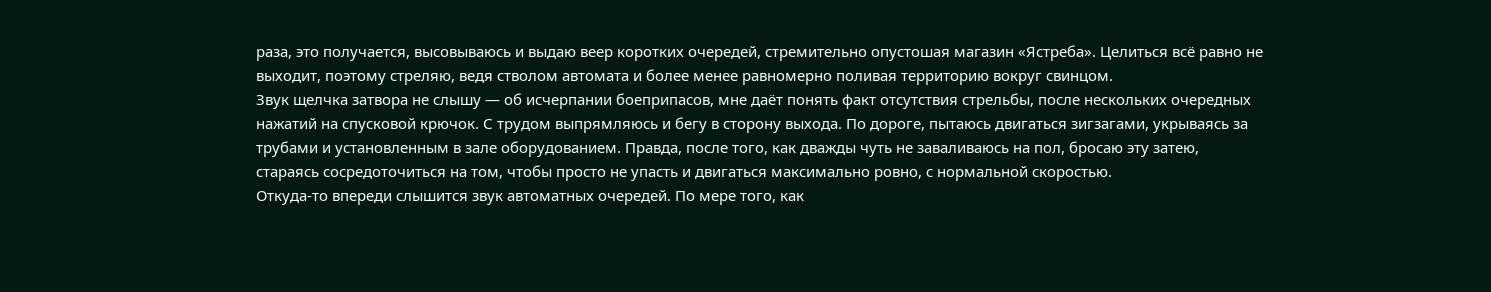раза, это получается, высовываюсь и выдаю веер коротких очередей, стремительно опустошая магазин «Ястреба». Целиться всё равно не выходит, поэтому стреляю, ведя стволом автомата и более менее равномерно поливая территорию вокруг свинцом.
Звук щелчка затвора не слышу — об исчерпании боеприпасов, мне даёт понять факт отсутствия стрельбы, после нескольких очередных нажатий на спусковой крючок. С трудом выпрямляюсь и бегу в сторону выхода. По дороге, пытаюсь двигаться зигзагами, укрываясь за трубами и установленным в зале оборудованием. Правда, после того, как дважды чуть не заваливаюсь на пол, бросаю эту затею, стараясь сосредоточиться на том, чтобы просто не упасть и двигаться максимально ровно, с нормальной скоростью.
Откуда-то впереди слышится звук автоматных очередей. По мере того, как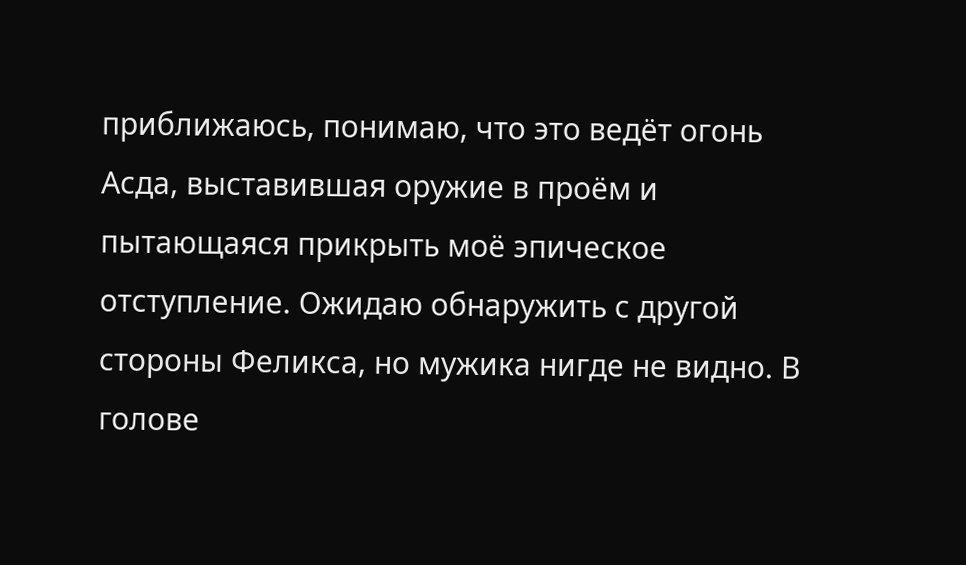приближаюсь, понимаю, что это ведёт огонь Асда, выставившая оружие в проём и пытающаяся прикрыть моё эпическое отступление. Ожидаю обнаружить с другой стороны Феликса, но мужика нигде не видно. В голове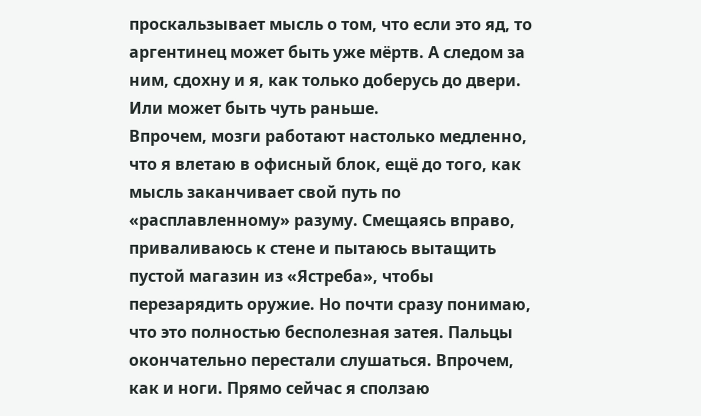проскальзывает мысль о том, что если это яд, то аргентинец может быть уже мёртв. А следом за ним, сдохну и я, как только доберусь до двери. Или может быть чуть раньше.
Впрочем, мозги работают настолько медленно, что я влетаю в офисный блок, ещё до того, как мысль заканчивает свой путь по «расплавленному» разуму. Смещаясь вправо, приваливаюсь к стене и пытаюсь вытащить пустой магазин из «Ястреба», чтобы перезарядить оружие. Но почти сразу понимаю, что это полностью бесполезная затея. Пальцы окончательно перестали слушаться. Впрочем, как и ноги. Прямо сейчас я сползаю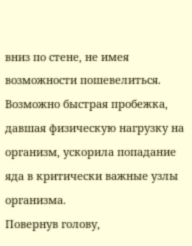вниз по стене, не имея возможности пошевелиться. Возможно быстрая пробежка, давшая физическую нагрузку на организм, ускорила попадание яда в критически важные узлы организма.
Повернув голову,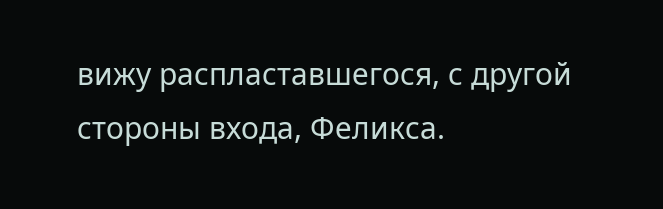вижу распластавшегося, с другой стороны входа, Феликса.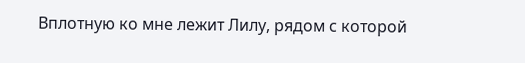Вплотную ко мне лежит Лилу, рядом с которой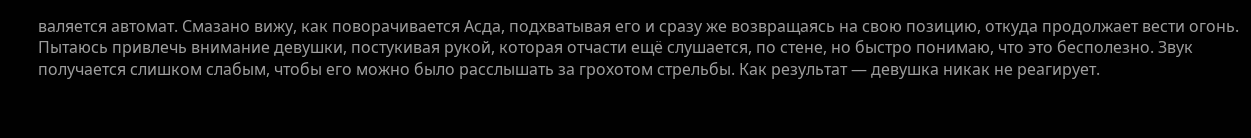валяется автомат. Смазано вижу, как поворачивается Асда, подхватывая его и сразу же возвращаясь на свою позицию, откуда продолжает вести огонь.
Пытаюсь привлечь внимание девушки, постукивая рукой, которая отчасти ещё слушается, по стене, но быстро понимаю, что это бесполезно. Звук получается слишком слабым, чтобы его можно было расслышать за грохотом стрельбы. Как результат — девушка никак не реагирует.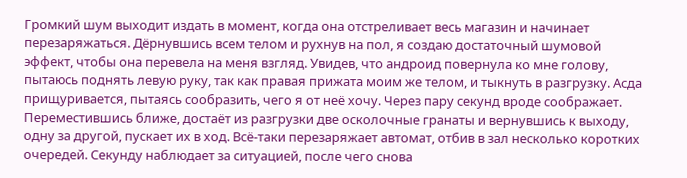Громкий шум выходит издать в момент, когда она отстреливает весь магазин и начинает перезаряжаться. Дёрнувшись всем телом и рухнув на пол, я создаю достаточный шумовой эффект, чтобы она перевела на меня взгляд. Увидев, что андроид повернула ко мне голову, пытаюсь поднять левую руку, так как правая прижата моим же телом, и тыкнуть в разгрузку. Асда прищуривается, пытаясь сообразить, чего я от неё хочу. Через пару секунд вроде соображает. Переместившись ближе, достаёт из разгрузки две осколочные гранаты и вернувшись к выходу, одну за другой, пускает их в ход. Всё-таки перезаряжает автомат, отбив в зал несколько коротких очередей. Секунду наблюдает за ситуацией, после чего снова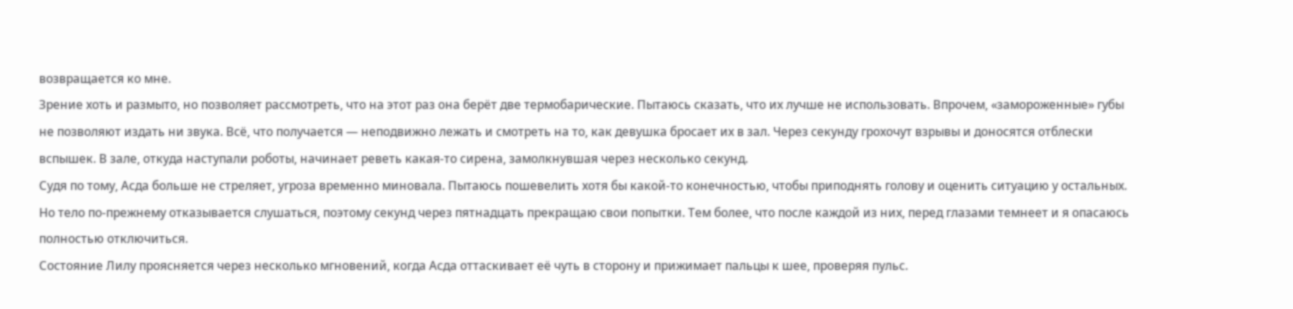возвращается ко мне.
Зрение хоть и размыто, но позволяет рассмотреть, что на этот раз она берёт две термобарические. Пытаюсь сказать, что их лучше не использовать. Впрочем, «замороженные» губы не позволяют издать ни звука. Всё, что получается — неподвижно лежать и смотреть на то, как девушка бросает их в зал. Через секунду грохочут взрывы и доносятся отблески вспышек. В зале, откуда наступали роботы, начинает реветь какая-то сирена, замолкнувшая через несколько секунд.
Судя по тому, Асда больше не стреляет, угроза временно миновала. Пытаюсь пошевелить хотя бы какой-то конечностью, чтобы приподнять голову и оценить ситуацию у остальных. Но тело по-прежнему отказывается слушаться, поэтому секунд через пятнадцать прекращаю свои попытки. Тем более, что после каждой из них, перед глазами темнеет и я опасаюсь полностью отключиться.
Состояние Лилу проясняется через несколько мгновений, когда Асда оттаскивает её чуть в сторону и прижимает пальцы к шее, проверяя пульс.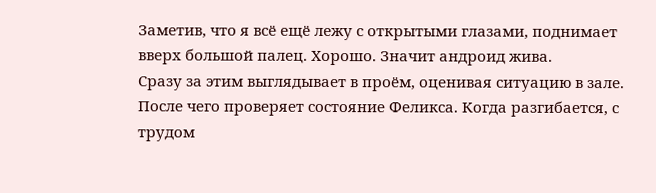Заметив, что я всё ещё лежу с открытыми глазами, поднимает вверх большой палец. Хорошо. Значит андроид жива.
Сразу за этим выглядывает в проём, оценивая ситуацию в зале. После чего проверяет состояние Феликса. Когда разгибается, с трудом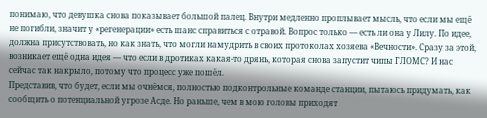понимаю, что девушка снова показывает большой палец. Внутри медленно проплывает мысль, что если мы ещё не погибли, значит у «регенерации» есть шанс справиться с отравой. Вопрос только — есть ли она у Лилу. По идее, должна присутствовать, но как знать, что могли намудрить в своих протоколах хозяева «Вечности». Сразу за этой, возникает ещё одна идея — что если в дротиках какая-то дрянь, которая снова запустит чипы ГЛОМС? И нас сейчас так накрыло, потому что процесс уже пошёл.
Представив, что будет, если мы очнёмся, полностью подконтрольные команде станции, пытаюсь придумать, как сообщить о потенциальной угрозе Асде. Но раньше, чем в мою головы приходят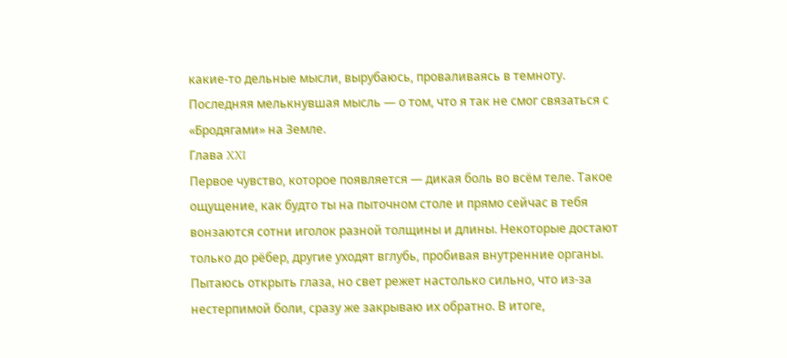какие-то дельные мысли, вырубаюсь, проваливаясь в темноту. Последняя мелькнувшая мысль — о том, что я так не смог связаться с «Бродягами» на Земле.
Глава XXI
Первое чувство, которое появляется — дикая боль во всём теле. Такое ощущение, как будто ты на пыточном столе и прямо сейчас в тебя вонзаются сотни иголок разной толщины и длины. Некоторые достают только до рёбер, другие уходят вглубь, пробивая внутренние органы.
Пытаюсь открыть глаза, но свет режет настолько сильно, что из-за нестерпимой боли, сразу же закрываю их обратно. В итоге,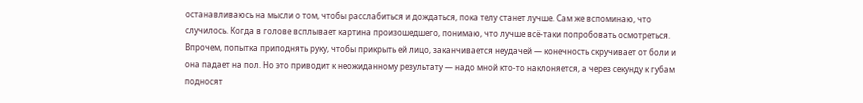останавливаюсь на мысли о том, чтобы расслабиться и дождаться, пока телу станет лучше. Сам же вспоминаю, что случилось. Когда в голове всплывает картина произошедшего, понимаю, что лучше всё-таки попробовать осмотреться.
Впрочем, попытка приподнять руку, чтобы прикрыть ей лицо, заканчивается неудачей — конечность скручивает от боли и она падает на пол. Но это приводит к неожиданному результату — надо мной кто-то наклоняется, а через секунду к губам подносят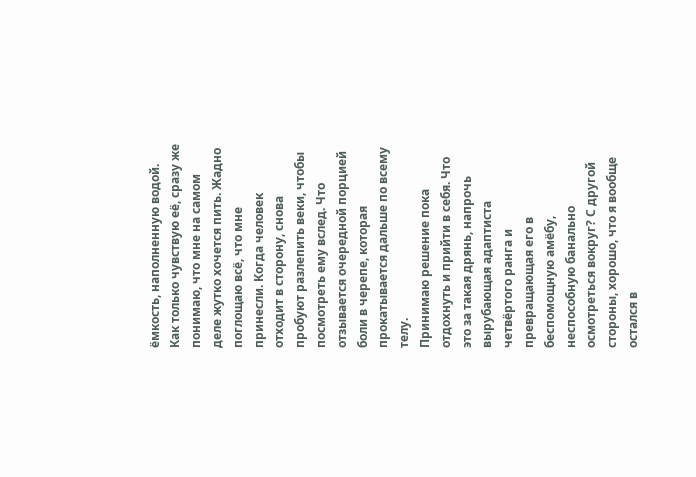ёмкость, наполненную водой. Как только чувствую её, сразу же понимаю, что мне на самом деле жутко хочется пить. Жадно поглощаю всё, что мне принесли. Когда человек отходит в сторону, снова пробуют разлепить веки, чтобы посмотреть ему вслед. Что отзывается очередной порцией боли в черепе, которая прокатывается дальше по всему телу.
Принимаю решение пока отдохнуть и прийти в себя. Что это за такая дрянь, напрочь вырубающая адаптиста четвёртого ранга и превращающая его в беспомощную амёбу, неспособную банально осмотреться вокруг? С другой стороны, хорошо, что я вообще остался в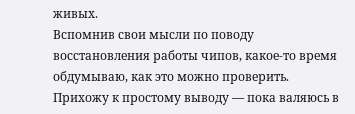живых.
Вспомнив свои мысли по поводу восстановления работы чипов, какое-то время обдумываю, как это можно проверить. Прихожу к простому выводу — пока валяюсь в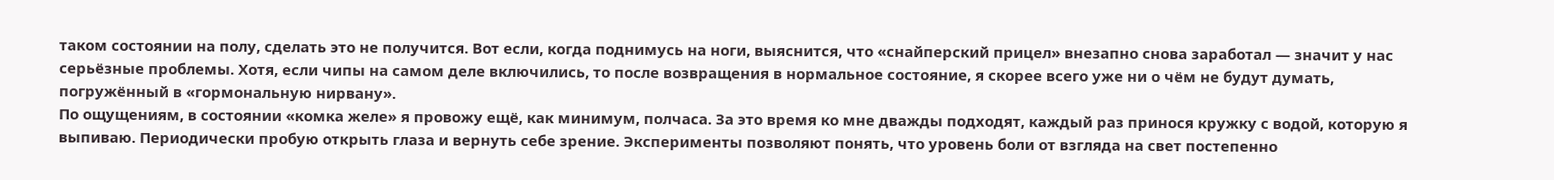таком состоянии на полу, сделать это не получится. Вот если, когда поднимусь на ноги, выяснится, что «снайперский прицел» внезапно снова заработал — значит у нас серьёзные проблемы. Хотя, если чипы на самом деле включились, то после возвращения в нормальное состояние, я скорее всего уже ни о чём не будут думать, погружённый в «гормональную нирвану».
По ощущениям, в состоянии «комка желе» я провожу ещё, как минимум, полчаса. За это время ко мне дважды подходят, каждый раз принося кружку с водой, которую я выпиваю. Периодически пробую открыть глаза и вернуть себе зрение. Эксперименты позволяют понять, что уровень боли от взгляда на свет постепенно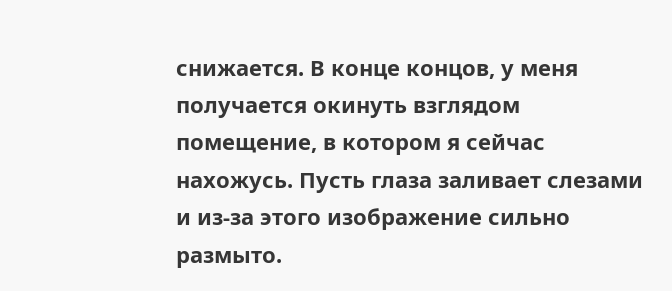снижается. В конце концов, у меня получается окинуть взглядом помещение, в котором я сейчас нахожусь. Пусть глаза заливает слезами и из-за этого изображение сильно размыто.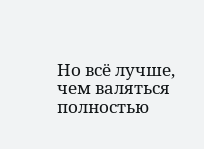Но всё лучше, чем валяться полностью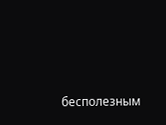бесполезным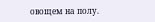овощем на полу.